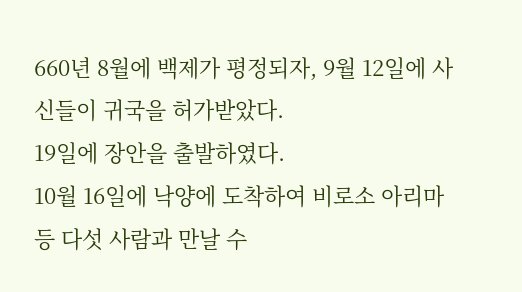660년 8월에 백제가 평정되자, 9월 12일에 사신들이 귀국을 허가받았다.
19일에 장안을 출발하였다.
10월 16일에 낙양에 도착하여 비로소 아리마 등 다섯 사람과 만날 수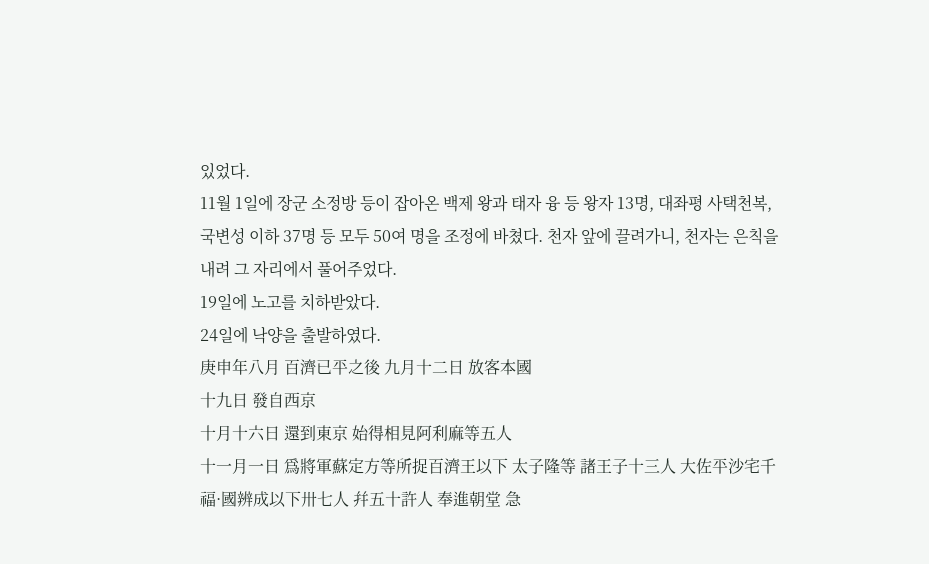있었다.
11월 1일에 장군 소정방 등이 잡아온 백제 왕과 태자 융 등 왕자 13명, 대좌평 사택천복, 국변성 이하 37명 등 모두 50여 명을 조정에 바쳤다. 천자 앞에 끌려가니, 천자는 은칙을 내려 그 자리에서 풀어주었다.
19일에 노고를 치하받았다.
24일에 낙양을 출발하였다.
庚申年八月 百濟已平之後 九月十二日 放客本國
十九日 發自西京
十月十六日 還到東京 始得相見阿利麻等五人
十一月一日 爲將軍蘇定方等所捉百濟王以下 太子隆等 諸王子十三人 大佐平沙宅千福·國辨成以下卅七人 幷五十許人 奉進朝堂 急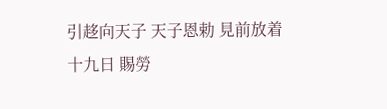引趍向天子 天子恩勅 見前放着
十九日 賜勞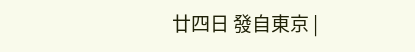廿四日 發自東京 |